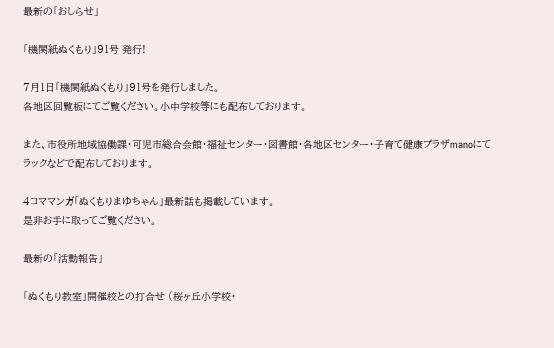最新の「おしらせ」

「機関紙ぬくもり」91号 発行!

7月1日「機関紙ぬくもり」91号を発行しました。
各地区回覧板にてご覧ください。小中学校等にも配布しております。

また、市役所地域協働課・可児市総合会館・福祉センター・図書館・各地区センター・子育て健康プラザmanoにてラックなどで配布しております。

4コママンガ「ぬくもりまゆちゃん」最新話も掲載しています。
是非お手に取ってご覧ください。

最新の「活動報告」

「ぬくもり教室」開催校との打合せ (桜ヶ丘小学校・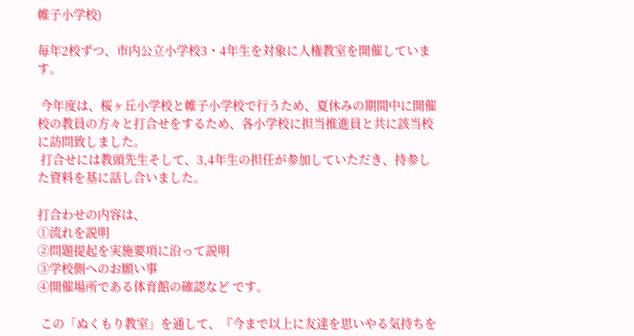帷子小学校)

毎年2校ずつ、市内公立小学校3・4年生を対象に人権教室を開催しています。

 今年度は、桜ヶ丘小学校と帷子小学校で行うため、夏休みの期間中に開催校の教員の方々と打合せをするため、各小学校に担当推進員と共に該当校に訪問致しました。
 打合せには教頭先生そして、3,4年生の担任が参加していただき、持参した資料を基に話し合いました。

打合わせの内容は、
①流れを説明
②問題提起を実施要項に沿って説明
③学校側へのお願い事
④開催場所である体育館の確認など です。

 この「ぬくもり教室」を通して、『今まで以上に友達を思いやる気持ちを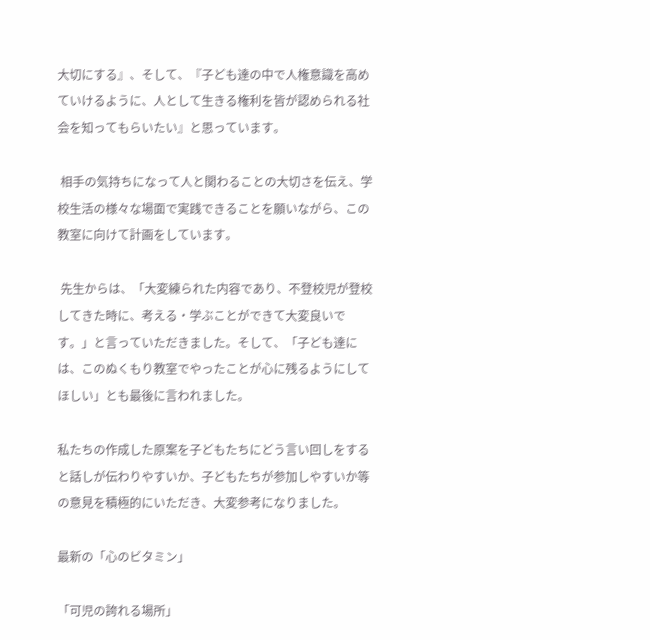大切にする』、そして、『子ども達の中で人権意識を高めていけるように、人として生きる権利を皆が認められる社会を知ってもらいたい』と思っています。

 相手の気持ちになって人と関わることの大切さを伝え、学校生活の様々な場面で実践できることを願いながら、この教室に向けて計画をしています。

 先生からは、「大変練られた内容であり、不登校児が登校してきた時に、考える・学ぶことができて大変良いです。」と言っていただきました。そして、「子ども達には、このぬくもり教室でやったことが心に残るようにしてほしい」とも最後に言われました。

私たちの作成した原案を子どもたちにどう言い回しをすると話しが伝わりやすいか、子どもたちが参加しやすいか等の意見を積極的にいただき、大変参考になりました。

最新の「心のビタミン」

「可児の誇れる場所」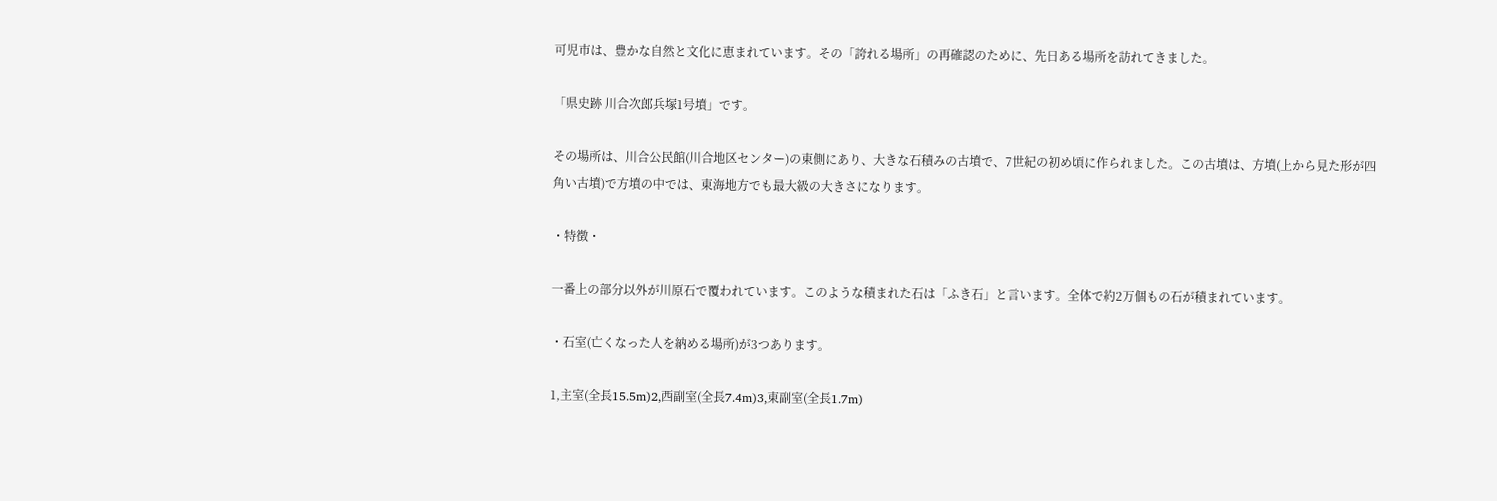可児市は、豊かな自然と文化に恵まれています。その「誇れる場所」の再確認のために、先日ある場所を訪れてきました。

「県史跡 川合次郎兵塚1号墳」です。

その場所は、川合公民館(川合地区センター)の東側にあり、大きな石積みの古墳で、7世紀の初め頃に作られました。この古墳は、方墳(上から見た形が四角い古墳)で方墳の中では、東海地方でも最大級の大きさになります。

・特徴・

一番上の部分以外が川原石で覆われています。このような積まれた石は「ふき石」と言います。全体で約2万個もの石が積まれています。

・石室(亡くなった人を納める場所)が3つあります。

1,主室(全長15.5m)2,西副室(全長7.4m)3,東副室(全長1.7m)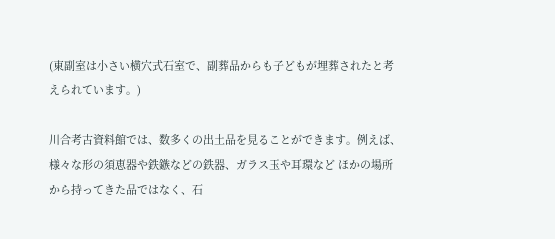(東副室は小さい横穴式石室で、副葬品からも子どもが埋葬されたと考えられています。)

川合考古資料館では、数多くの出土品を見ることができます。例えば、様々な形の須恵器や鉄鏃などの鉄器、ガラス玉や耳環など ほかの場所から持ってきた品ではなく、石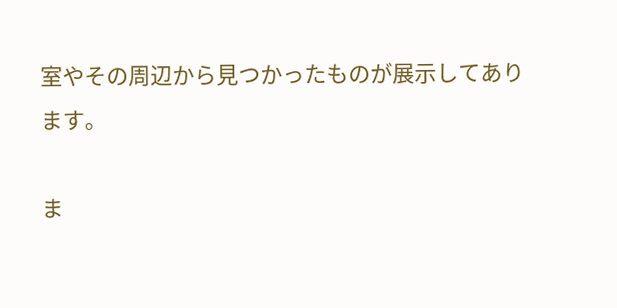室やその周辺から見つかったものが展示してあります。

ま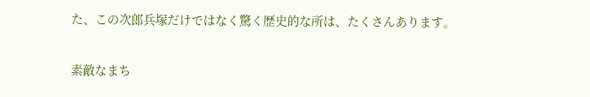た、この次郎兵塚だけではなく驚く歴史的な所は、たくさんあります。

素敵なまち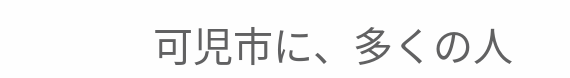可児市に、多くの人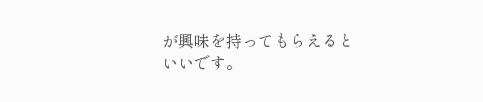が興味を持ってもらえるといいです。